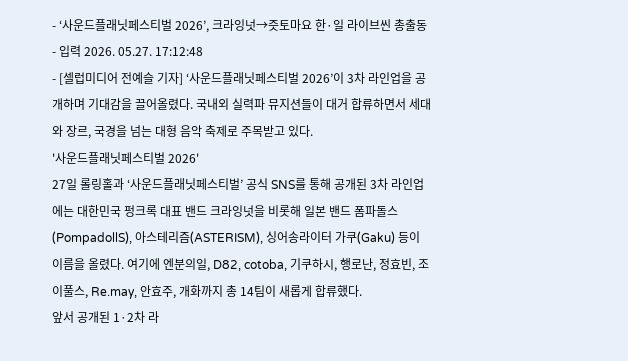- ‘사운드플래닛페스티벌 2026’, 크라잉넛→즛토마요 한·일 라이브씬 총출동
- 입력 2026. 05.27. 17:12:48
- [셀럽미디어 전예슬 기자] ‘사운드플래닛페스티벌 2026’이 3차 라인업을 공개하며 기대감을 끌어올렸다. 국내외 실력파 뮤지션들이 대거 합류하면서 세대와 장르, 국경을 넘는 대형 음악 축제로 주목받고 있다.
'사운드플래닛페스티벌 2026'
27일 롤링홀과 ‘사운드플래닛페스티벌’ 공식 SNS를 통해 공개된 3차 라인업에는 대한민국 펑크록 대표 밴드 크라잉넛을 비롯해 일본 밴드 폼파돌스(PompadollS), 아스테리즘(ASTERISM), 싱어송라이터 가쿠(Gaku) 등이 이름을 올렸다. 여기에 엔분의일, D82, cotoba, 기쿠하시, 행로난, 정효빈, 조이풀스, Re.may, 안효주, 개화까지 총 14팀이 새롭게 합류했다.
앞서 공개된 1·2차 라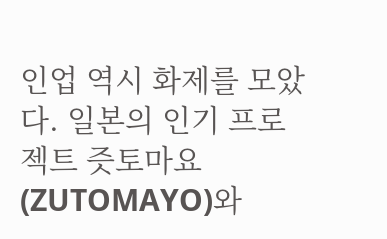인업 역시 화제를 모았다. 일본의 인기 프로젝트 즛토마요(ZUTOMAYO)와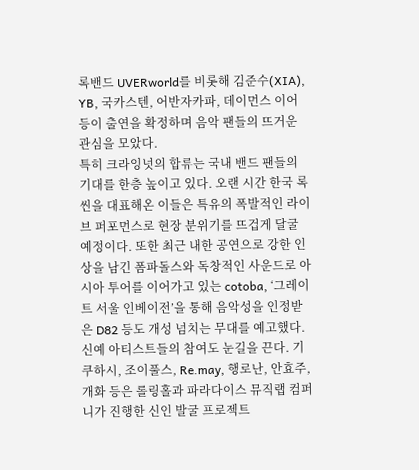록밴드 UVERworld를 비롯해 김준수(XIA), YB, 국카스텐, 어반자카파, 데이먼스 이어 등이 출연을 확정하며 음악 팬들의 뜨거운 관심을 모았다.
특히 크라잉넛의 합류는 국내 밴드 팬들의 기대를 한층 높이고 있다. 오랜 시간 한국 록씬을 대표해온 이들은 특유의 폭발적인 라이브 퍼포먼스로 현장 분위기를 뜨겁게 달굴 예정이다. 또한 최근 내한 공연으로 강한 인상을 남긴 폼파돌스와 독창적인 사운드로 아시아 투어를 이어가고 있는 cotoba, ‘그레이트 서울 인베이전’을 통해 음악성을 인정받은 D82 등도 개성 넘치는 무대를 예고했다.
신예 아티스트들의 참여도 눈길을 끈다. 기쿠하시, 조이풀스, Re.may, 행로난, 안효주, 개화 등은 롤링홀과 파라다이스 뮤직랩 컴퍼니가 진행한 신인 발굴 프로젝트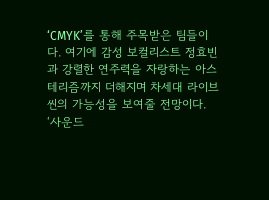‘CMYK’를 통해 주목받은 팀들이다. 여기에 감성 보컬리스트 정효빈과 강렬한 연주력을 자랑하는 아스테리즘까지 더해지며 차세대 라이브씬의 가능성을 보여줄 전망이다.
‘사운드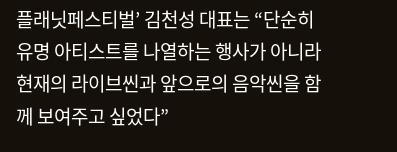플래닛페스티벌’ 김천성 대표는 “단순히 유명 아티스트를 나열하는 행사가 아니라 현재의 라이브씬과 앞으로의 음악씬을 함께 보여주고 싶었다”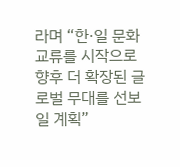라며 “한·일 문화 교류를 시작으로 향후 더 확장된 글로벌 무대를 선보일 계획”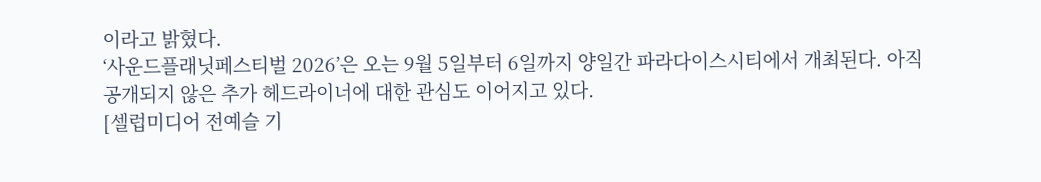이라고 밝혔다.
‘사운드플래닛페스티벌 2026’은 오는 9월 5일부터 6일까지 양일간 파라다이스시티에서 개최된다. 아직 공개되지 않은 추가 헤드라이너에 대한 관심도 이어지고 있다.
[셀럽미디어 전예슬 기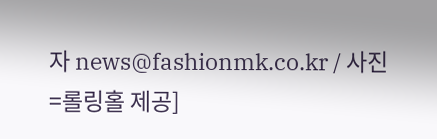자 news@fashionmk.co.kr / 사진=롤링홀 제공]